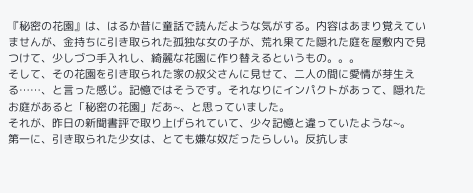『秘密の花園』は、はるか昔に童話で読んだような気がする。内容はあまり覚えていませんが、金持ちに引き取られた孤独な女の子が、荒れ果てた隠れた庭を屋敷内で見つけて、少しづつ手入れし、綺麗な花園に作り替えるというもの。。。
そして、その花園を引き取られた家の叔父さんに見せて、二人の間に愛情が芽生える……、と言った感じ。記憶ではそうです。それなりにインパクトがあって、隠れたお庭があると「秘密の花園」だあ~、と思っていました。
それが、昨日の新聞書評で取り上げられていて、少々記憶と違っていたような~。
第一に、引き取られた少女は、とても嫌な奴だったらしい。反抗しま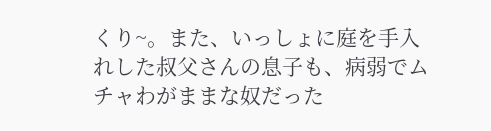くり~。また、いっしょに庭を手入れした叔父さんの息子も、病弱でムチャわがままな奴だった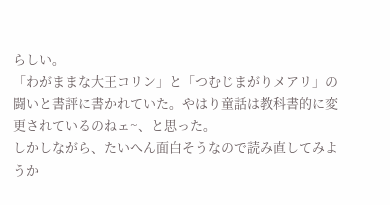らしい。
「わがままな大王コリン」と「つむじまがりメアリ」の闘いと書評に書かれていた。やはり童話は教科書的に変更されているのねェ~、と思った。
しかしながら、たいへん面白そうなので読み直してみようか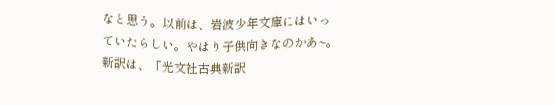なと思う。以前は、岩波少年文庫にはいっていたらしい。やはり子供向きなのかあ~。
新訳は、「光文社古典新訳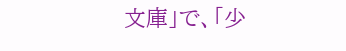文庫」で、「少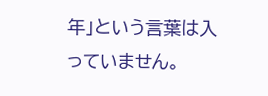年」という言葉は入っていません。